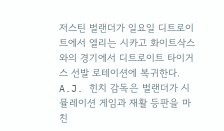저스틴 벌랜더가 일요일 디트로이트에서 열리는 시카고 화이트삭스와의 경기에서 디트로이트 타이거스 선발 로테이션에 복귀한다. A.J. 힌치 감독은 벌랜더가 시뮬레이션 게임과 재활 등판을 마친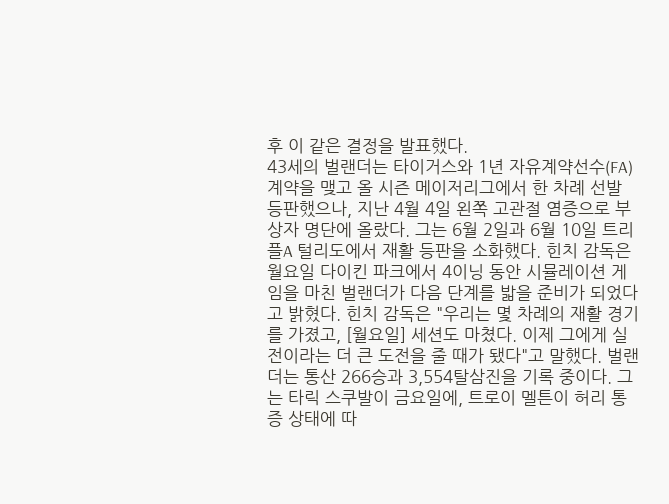후 이 같은 결정을 발표했다.
43세의 벌랜더는 타이거스와 1년 자유계약선수(FA) 계약을 맺고 올 시즌 메이저리그에서 한 차례 선발 등판했으나, 지난 4월 4일 왼쪽 고관절 염증으로 부상자 명단에 올랐다. 그는 6월 2일과 6월 10일 트리플A 털리도에서 재활 등판을 소화했다. 힌치 감독은 월요일 다이킨 파크에서 4이닝 동안 시뮬레이션 게임을 마친 벌랜더가 다음 단계를 밟을 준비가 되었다고 밝혔다. 힌치 감독은 "우리는 몇 차례의 재활 경기를 가졌고, [월요일] 세션도 마쳤다. 이제 그에게 실전이라는 더 큰 도전을 줄 때가 됐다"고 말했다. 벌랜더는 통산 266승과 3,554탈삼진을 기록 중이다. 그는 타릭 스쿠발이 금요일에, 트로이 멜튼이 허리 통증 상태에 따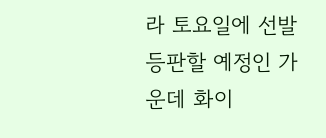라 토요일에 선발 등판할 예정인 가운데 화이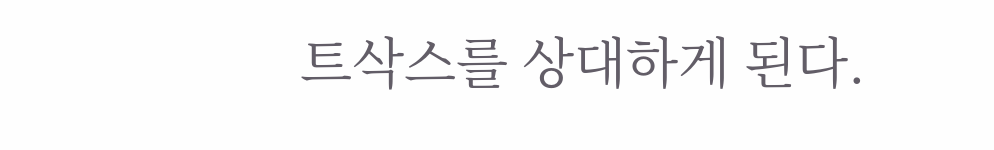트삭스를 상대하게 된다.